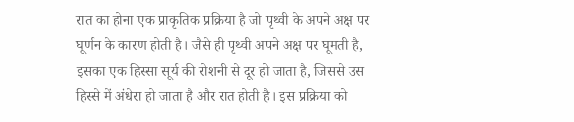रात का होना एक प्राकृतिक प्रक्रिया है जो पृथ्वी के अपने अक्ष पर घूर्णन के कारण होती है। जैसे ही पृथ्वी अपने अक्ष पर घूमती है, इसका एक हिस्सा सूर्य की रोशनी से दूर हो जाता है, जिससे उस हिस्से में अंधेरा हो जाता है और रात होती है। इस प्रक्रिया को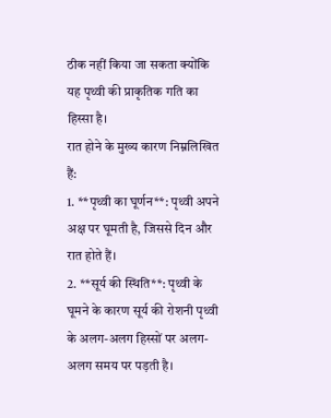ठीक नहीं किया जा सकता क्योंकि यह पृथ्वी की प्राकृतिक गति का हिस्सा है।
रात होने के मुख्य कारण निम्नलिखित हैं:
1. **पृथ्वी का घूर्णन**: पृथ्वी अपने अक्ष पर घूमती है, जिससे दिन और रात होते हैं।
2. **सूर्य की स्थिति**: पृथ्वी के घूमने के कारण सूर्य की रोशनी पृथ्वी के अलग-अलग हिस्सों पर अलग-अलग समय पर पड़ती है।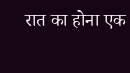रात का होना एक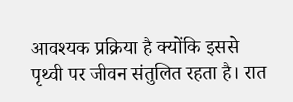आवश्यक प्रक्रिया है क्योंकि इससे पृथ्वी पर जीवन संतुलित रहता है। रात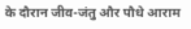के दौरान जीव-जंतु और पौधे आराम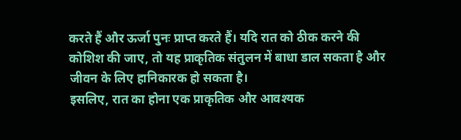करते हैं और ऊर्जा पुनः प्राप्त करते हैं। यदि रात को ठीक करने की कोशिश की जाए, तो यह प्राकृतिक संतुलन में बाधा डाल सकता है और जीवन के लिए हानिकारक हो सकता है।
इसलिए, रात का होना एक प्राकृतिक और आवश्यक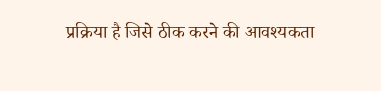प्रक्रिया है जिसे ठीक करने की आवश्यकता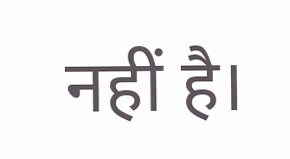नहीं है।